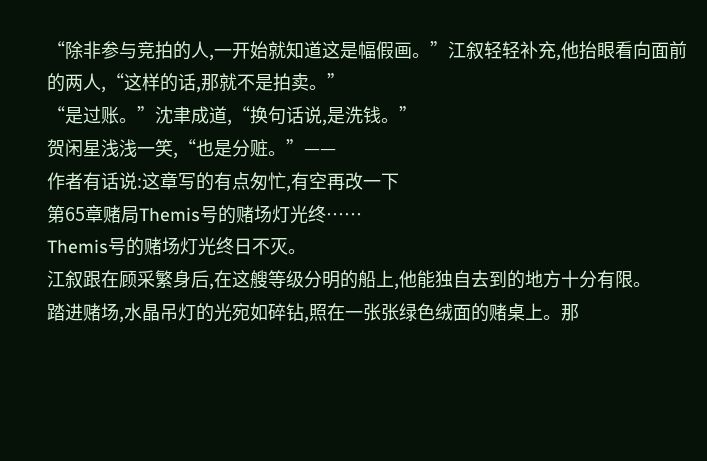“除非参与竞拍的人,一开始就知道这是幅假画。”江叙轻轻补充,他抬眼看向面前的两人,“这样的话,那就不是拍卖。”
“是过账。”沈聿成道,“换句话说,是洗钱。”
贺闲星浅浅一笑,“也是分赃。”——
作者有话说:这章写的有点匆忙,有空再改一下
第65章赌局Themis号的赌场灯光终……
Themis号的赌场灯光终日不灭。
江叙跟在顾采繁身后,在这艘等级分明的船上,他能独自去到的地方十分有限。
踏进赌场,水晶吊灯的光宛如碎钻,照在一张张绿色绒面的赌桌上。那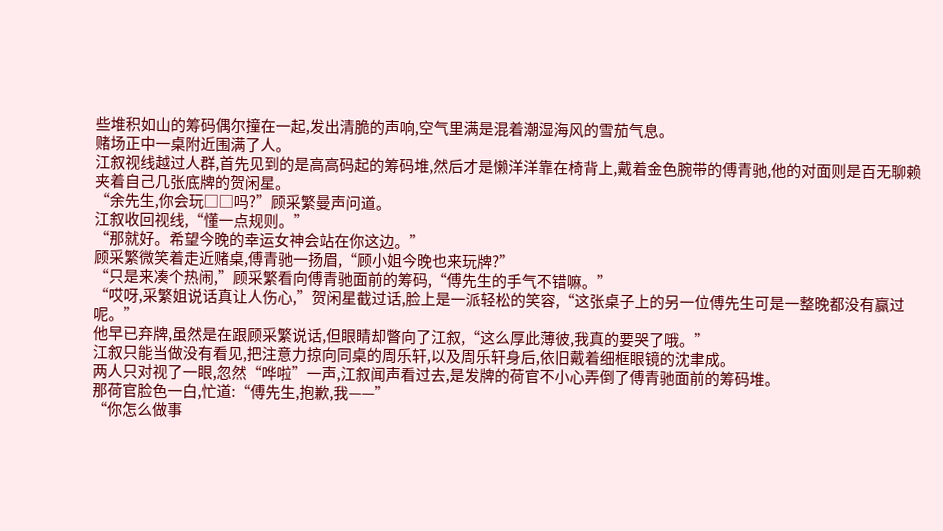些堆积如山的筹码偶尔撞在一起,发出清脆的声响,空气里满是混着潮湿海风的雪茄气息。
赌场正中一桌附近围满了人。
江叙视线越过人群,首先见到的是高高码起的筹码堆,然后才是懒洋洋靠在椅背上,戴着金色腕带的傅青驰,他的对面则是百无聊赖夹着自己几张底牌的贺闲星。
“余先生,你会玩□□吗?”顾采繁曼声问道。
江叙收回视线,“懂一点规则。”
“那就好。希望今晚的幸运女神会站在你这边。”
顾采繁微笑着走近赌桌,傅青驰一扬眉,“顾小姐今晚也来玩牌?”
“只是来凑个热闹,”顾采繁看向傅青驰面前的筹码,“傅先生的手气不错嘛。”
“哎呀,采繁姐说话真让人伤心,”贺闲星截过话,脸上是一派轻松的笑容,“这张桌子上的另一位傅先生可是一整晚都没有赢过呢。”
他早已弃牌,虽然是在跟顾采繁说话,但眼睛却瞥向了江叙,“这么厚此薄彼,我真的要哭了哦。”
江叙只能当做没有看见,把注意力掠向同桌的周乐轩,以及周乐轩身后,依旧戴着细框眼镜的沈聿成。
两人只对视了一眼,忽然“哗啦”一声,江叙闻声看过去,是发牌的荷官不小心弄倒了傅青驰面前的筹码堆。
那荷官脸色一白,忙道:“傅先生,抱歉,我——”
“你怎么做事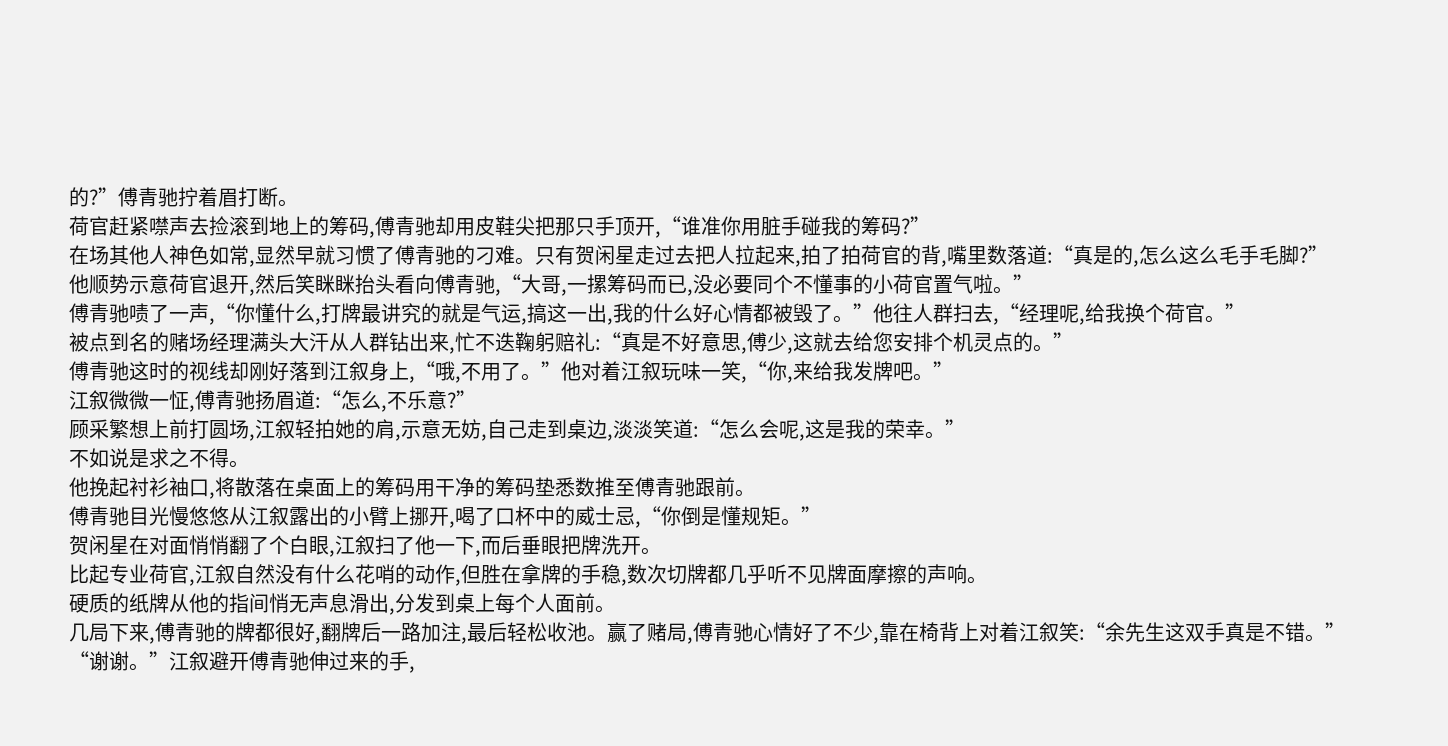的?”傅青驰拧着眉打断。
荷官赶紧噤声去捡滚到地上的筹码,傅青驰却用皮鞋尖把那只手顶开,“谁准你用脏手碰我的筹码?”
在场其他人神色如常,显然早就习惯了傅青驰的刁难。只有贺闲星走过去把人拉起来,拍了拍荷官的背,嘴里数落道:“真是的,怎么这么毛手毛脚?”
他顺势示意荷官退开,然后笑眯眯抬头看向傅青驰,“大哥,一摞筹码而已,没必要同个不懂事的小荷官置气啦。”
傅青驰啧了一声,“你懂什么,打牌最讲究的就是气运,搞这一出,我的什么好心情都被毁了。”他往人群扫去,“经理呢,给我换个荷官。”
被点到名的赌场经理满头大汗从人群钻出来,忙不迭鞠躬赔礼:“真是不好意思,傅少,这就去给您安排个机灵点的。”
傅青驰这时的视线却刚好落到江叙身上,“哦,不用了。”他对着江叙玩味一笑,“你,来给我发牌吧。”
江叙微微一怔,傅青驰扬眉道:“怎么,不乐意?”
顾采繁想上前打圆场,江叙轻拍她的肩,示意无妨,自己走到桌边,淡淡笑道:“怎么会呢,这是我的荣幸。”
不如说是求之不得。
他挽起衬衫袖口,将散落在桌面上的筹码用干净的筹码垫悉数推至傅青驰跟前。
傅青驰目光慢悠悠从江叙露出的小臂上挪开,喝了口杯中的威士忌,“你倒是懂规矩。”
贺闲星在对面悄悄翻了个白眼,江叙扫了他一下,而后垂眼把牌洗开。
比起专业荷官,江叙自然没有什么花哨的动作,但胜在拿牌的手稳,数次切牌都几乎听不见牌面摩擦的声响。
硬质的纸牌从他的指间悄无声息滑出,分发到桌上每个人面前。
几局下来,傅青驰的牌都很好,翻牌后一路加注,最后轻松收池。赢了赌局,傅青驰心情好了不少,靠在椅背上对着江叙笑:“余先生这双手真是不错。”
“谢谢。”江叙避开傅青驰伸过来的手,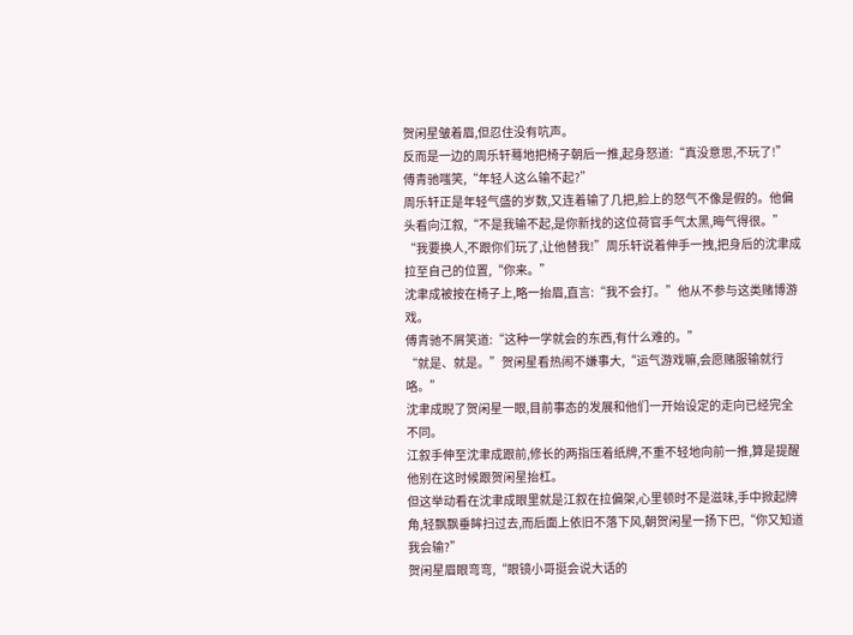贺闲星皱着眉,但忍住没有吭声。
反而是一边的周乐轩蓦地把椅子朝后一推,起身怒道:“真没意思,不玩了!”
傅青驰嗤笑,“年轻人这么输不起?”
周乐轩正是年轻气盛的岁数,又连着输了几把,脸上的怒气不像是假的。他偏头看向江叙,“不是我输不起,是你新找的这位荷官手气太黑,晦气得很。”
“我要换人,不跟你们玩了,让他替我!”周乐轩说着伸手一拽,把身后的沈聿成拉至自己的位置,“你来。”
沈聿成被按在椅子上,略一抬眉,直言:“我不会打。”他从不参与这类赌博游戏。
傅青驰不屑笑道:“这种一学就会的东西,有什么难的。”
“就是、就是。”贺闲星看热闹不嫌事大,“运气游戏嘛,会愿赌服输就行咯。”
沈聿成睨了贺闲星一眼,目前事态的发展和他们一开始设定的走向已经完全不同。
江叙手伸至沈聿成跟前,修长的两指压着纸牌,不重不轻地向前一推,算是提醒他别在这时候跟贺闲星抬杠。
但这举动看在沈聿成眼里就是江叙在拉偏架,心里顿时不是滋味,手中掀起牌角,轻飘飘垂眸扫过去,而后面上依旧不落下风,朝贺闲星一扬下巴,“你又知道我会输?”
贺闲星眉眼弯弯,“眼镜小哥挺会说大话的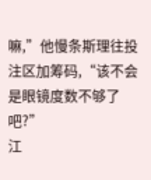嘛,”他慢条斯理往投注区加筹码,“该不会是眼镜度数不够了吧?”
江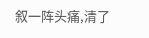叙一阵头痛,清了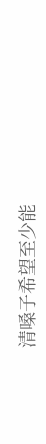清嗓子希望至少能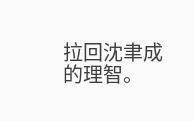拉回沈聿成的理智。